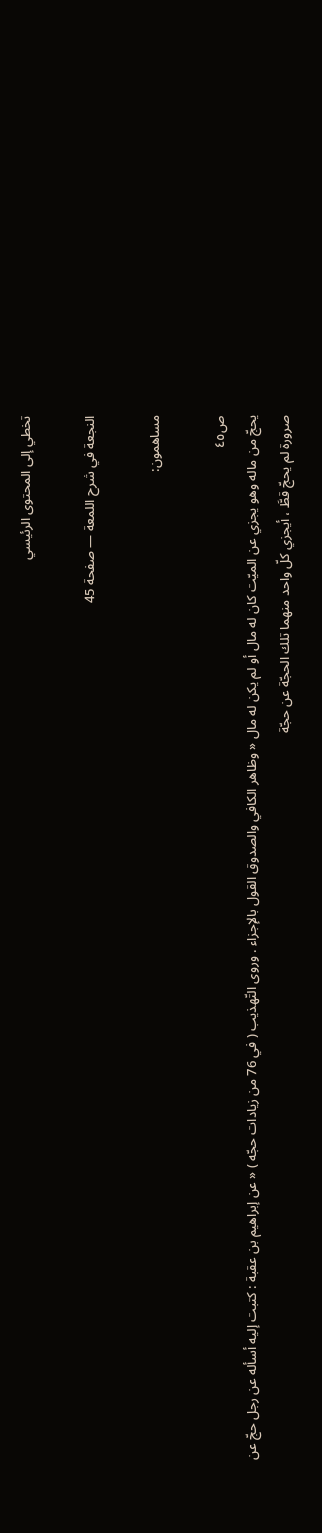تخطي إلى المحتوى الرئيسي

النجعة في شرح اللمعة — صفحة 45

مساهمون:

ص٤٥
يحجّ من ماله وهو يجزي عن الميّت كان له مال أو لم يكن له مال « وظاهر الكافي والصدوق القول بالإجزاء . وروى التّهذيب ( في 76 من زيادات حجّه ) « عن إبراهيم بن عقبة : كتبت إليه أسأله عن رجل حجّ عن صرورة لم يحجّ قطَّ ، أيجزي كلّ واحد منهما تلك الحجّة عن حجّة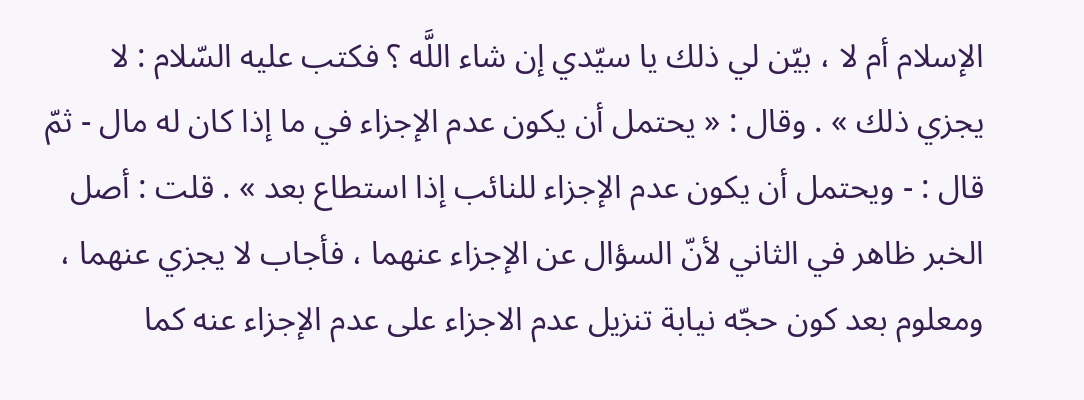الإسلام أم لا ، بيّن لي ذلك يا سيّدي إن شاء اللَّه ؟ فكتب عليه السّلام : لا يجزي ذلك » . وقال : « يحتمل أن يكون عدم الإجزاء في ما إذا كان له مال - ثمّ قال : - ويحتمل أن يكون عدم الإجزاء للنائب إذا استطاع بعد » . قلت : أصل الخبر ظاهر في الثاني لأنّ السؤال عن الإجزاء عنهما ، فأجاب لا يجزي عنهما ، ومعلوم بعد كون حجّه نيابة تنزيل عدم الاجزاء على عدم الإجزاء عنه كما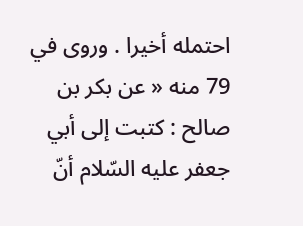احتمله أخيرا . وروى في 79 منه « عن بكر بن صالح : كتبت إلى أبي جعفر عليه السّلام أنّ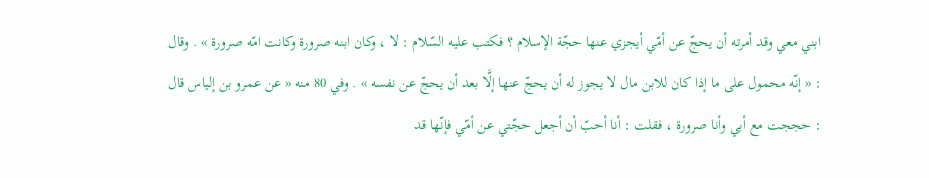ابني معي وقد أمرته أن يحجّ عن أمّي أيجزي عنها حجّة الإسلام ؟ فكتب عليه السّلام : لا ، وكان ابنه صرورة وكانت امّه صرورة » . وقال : « إنّه محمول على ما إذا كان للابن مال لا يجوز له أن يحجّ عنها إلَّا بعد أن يحجّ عن نفسه » . وفي 80 منه « عن عمرو بن إلياس قال : حججت مع أبي وأنا صرورة ، فقلت : أنا أحبّ أن أجعل حجّتي عن أمّي فإنّها قد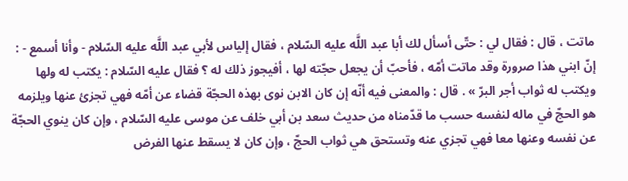ماتت ، قال : فقال لي : حتّى أسأل لك أبا عبد اللَّه عليه السّلام ، فقال إلياس لأبي عبد اللَّه عليه السّلام - وأنا أسمع - : إنّ ابني هذا صرورة وقد ماتت أمّه ، فأحبّ أن يجعل حجّته لها ، أفيجوز ذلك له ؟ فقال عليه السّلام : يكتب له ولها ويكتب له ثواب أجر البرّ » . قال : والمعنى فيه أنّه إن كان الابن نوى بهذه الحجّة قضاء عن أمّه فهي تجزئ عنها ويلزمه هو الحجّ في ماله لنفسه حسب ما قدّمناه من حديث سعد بن أبي خلف عن موسى عليه السّلام ، وإن كان ينوي الحجّة عن نفسه وعنها معا فهي تجزي عنه وتستحق هي ثواب الحجّ ، وإن كان لا يسقط عنها الفرض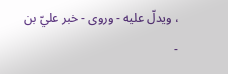، ويدلّ عليه - وروى - خبر عليّ بن -